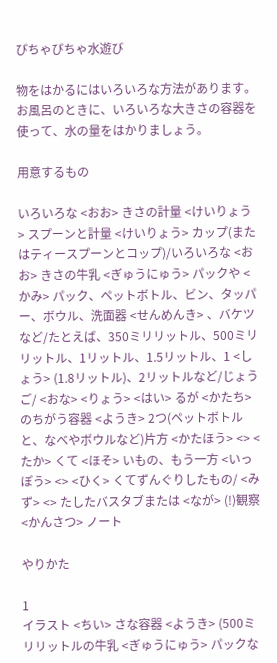ぴちゃぴちゃ水遊び

物をはかるにはいろいろな方法があります。お風呂のときに、いろいろな大きさの容器を使って、水の量をはかりましょう。

用意するもの

いろいろな <おお> きさの計量 <けいりょう> スプーンと計量 <けいりょう> カップ(またはティースプーンとコップ)/いろいろな <おお> きさの牛乳 <ぎゅうにゅう> パックや <かみ> パック、ペットボトル、ビン、タッパー、ボウル、洗面器 <せんめんき> 、バケツなど/たとえば、350ミリリットル、500ミリリットル、1リットル、1.5リットル、1 <しょう> (1.8リットル)、2リットルなど/じょうご/ <おな> <りょう> <はい> るが <かたち> のちがう容器 <ようき> 2つ(ペットボトルと、なべやボウルなど)片方 <かたほう> <> <たか> くて <ほそ> いもの、もう一方 <いっぽう> <> <ひく> くてずんぐりしたもの/ <みず> <> たしたバスタブまたは <なが> (!)観察 <かんさつ> ノート

やりかた

1
イラスト <ちい> さな容器 <ようき> (500ミリリットルの牛乳 <ぎゅうにゅう> パックな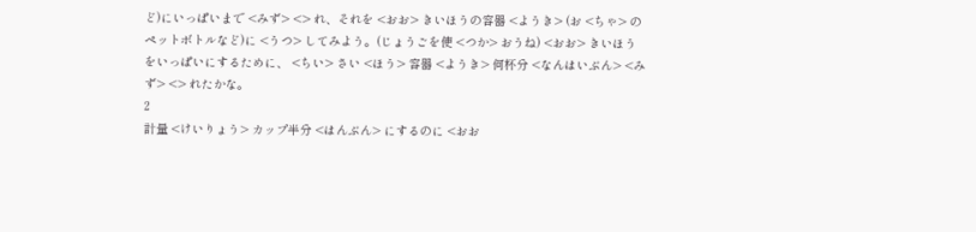ど)にいっぱいまで <みず> <> れ、それを <おお> きいほうの容器 <ようき> (お <ちゃ> のペットボトルなど)に <うつ> してみよう。(じょうごを使 <つか> おうね) <おお> きいほうをいっぱいにするために、 <ちい> さい <ほう> 容器 <ようき> 何杯分 <なんはいぶん> <みず> <> れたかな。
2
計量 <けいりょう> カップ半分 <はんぶん> にするのに <おお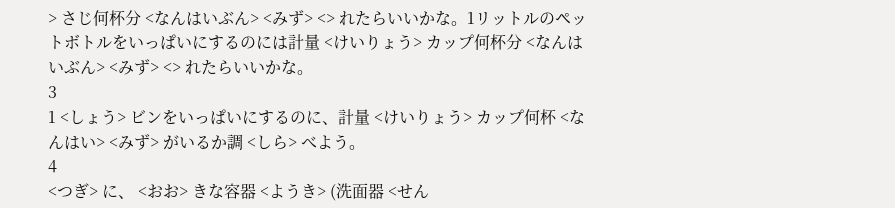> さじ何杯分 <なんはいぶん> <みず> <> れたらいいかな。1リットルのペットボトルをいっぱいにするのには計量 <けいりょう> カップ何杯分 <なんはいぶん> <みず> <> れたらいいかな。
3
1 <しょう> ビンをいっぱいにするのに、計量 <けいりょう> カップ何杯 <なんはい> <みず> がいるか調 <しら> べよう。
4
<つぎ> に、 <おお> きな容器 <ようき> (洗面器 <せん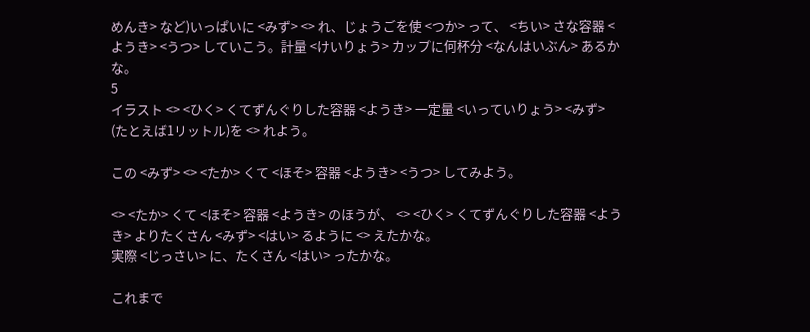めんき> など)いっぱいに <みず> <> れ、じょうごを使 <つか> って、 <ちい> さな容器 <ようき> <うつ> していこう。計量 <けいりょう> カップに何杯分 <なんはいぶん> あるかな。
5
イラスト <> <ひく> くてずんぐりした容器 <ようき> 一定量 <いっていりょう> <みず> (たとえば1リットル)を <> れよう。

この <みず> <> <たか> くて <ほそ> 容器 <ようき> <うつ> してみよう。

<> <たか> くて <ほそ> 容器 <ようき> のほうが、 <> <ひく> くてずんぐりした容器 <ようき> よりたくさん <みず> <はい> るように <> えたかな。
実際 <じっさい> に、たくさん <はい> ったかな。

これまで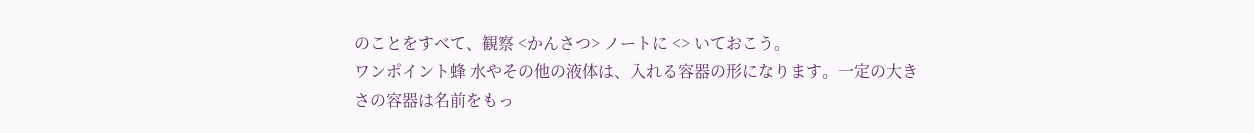のことをすべて、観察 <かんさつ> ノートに <> いておこう。
ワンポイント蜂 水やその他の液体は、入れる容器の形になります。一定の大きさの容器は名前をもっ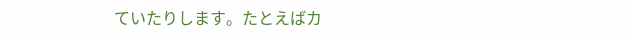ていたりします。たとえばカ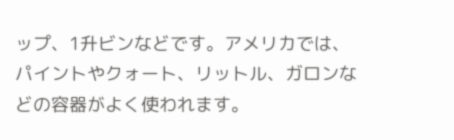ップ、1升ビンなどです。アメリカでは、パイントやクォート、リットル、ガロンなどの容器がよく使われます。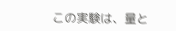この実験は、量と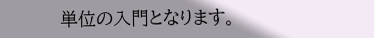単位の入門となります。